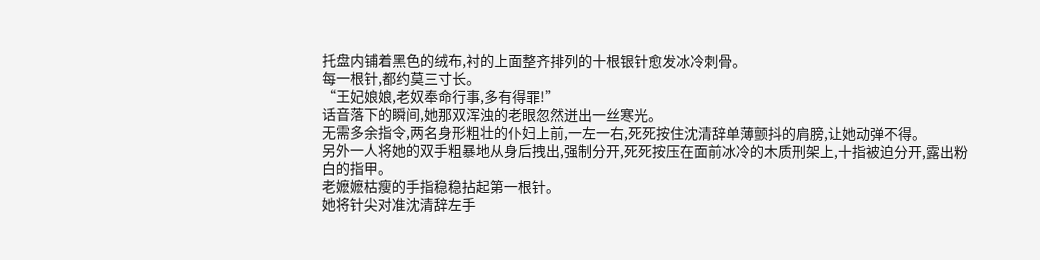托盘内铺着黑色的绒布,衬的上面整齐排列的十根银针愈发冰冷刺骨。
每一根针,都约莫三寸长。
“王妃娘娘,老奴奉命行事,多有得罪!”
话音落下的瞬间,她那双浑浊的老眼忽然迸出一丝寒光。
无需多余指令,两名身形粗壮的仆妇上前,一左一右,死死按住沈清辞单薄颤抖的肩膀,让她动弹不得。
另外一人将她的双手粗暴地从身后拽出,强制分开,死死按压在面前冰冷的木质刑架上,十指被迫分开,露出粉白的指甲。
老嬷嬷枯瘦的手指稳稳拈起第一根针。
她将针尖对准沈清辞左手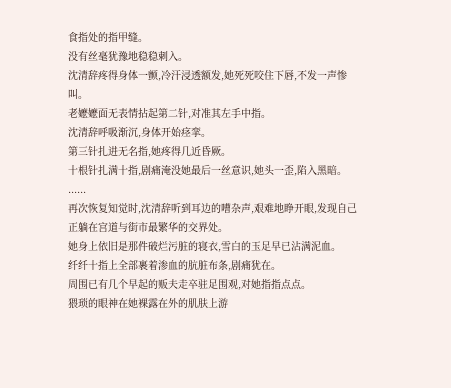食指处的指甲缝。
没有丝毫犹豫地稳稳刺入。
沈清辞疼得身体一颤,冷汗浸透额发,她死死咬住下唇,不发一声惨叫。
老嬷嬷面无表情拈起第二针,对准其左手中指。
沈清辞呼吸渐沉,身体开始痉挛。
第三针扎进无名指,她疼得几近昏厥。
十根针扎满十指,剧痛淹没她最后一丝意识,她头一歪,陷入黑暗。
......
再次恢复知觉时,沈清辞听到耳边的嘈杂声,艰难地睁开眼,发现自己正躺在宫道与街市最繁华的交界处。
她身上依旧是那件破烂污脏的寝衣,雪白的玉足早已沾满泥血。
纤纤十指上全部裹着渗血的肮脏布条,剧痛犹在。
周围已有几个早起的贩夫走卒驻足围观,对她指指点点。
猥琐的眼神在她裸露在外的肌肤上游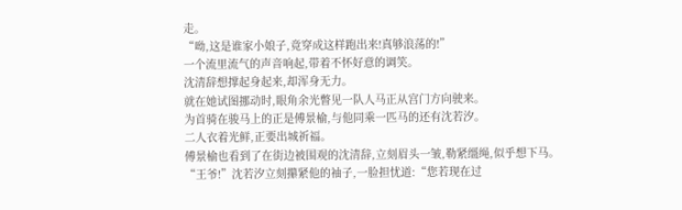走。
“呦,这是谁家小娘子,竟穿成这样跑出来!真够浪荡的!”
一个流里流气的声音响起,带着不怀好意的调笑。
沈清辞想撑起身起来,却浑身无力。
就在她试图挪动时,眼角余光瞥见一队人马正从宫门方向驶来。
为首骑在骏马上的正是傅景榆,与他同乘一匹马的还有沈若汐。
二人衣着光鲜,正要出城祈福。
傅景榆也看到了在街边被围观的沈清辞,立刻眉头一皱,勒紧缰绳,似乎想下马。
“王爷!”沈若汐立刻攥紧他的袖子,一脸担忧道:“您若现在过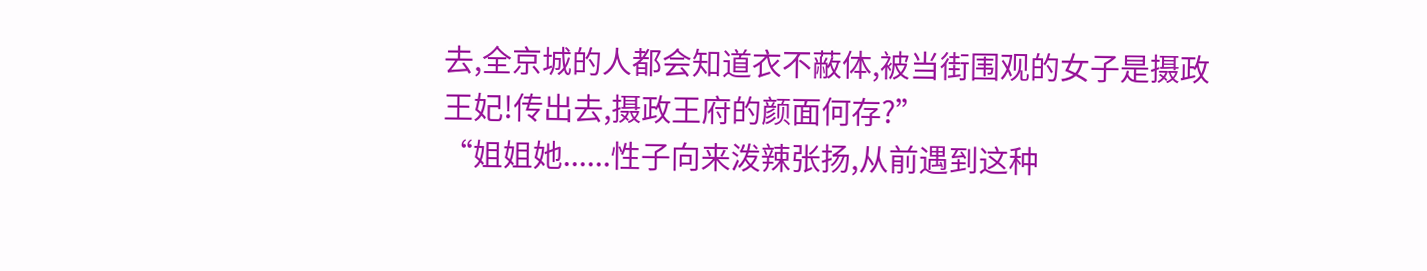去,全京城的人都会知道衣不蔽体,被当街围观的女子是摄政王妃!传出去,摄政王府的颜面何存?”
“姐姐她......性子向来泼辣张扬,从前遇到这种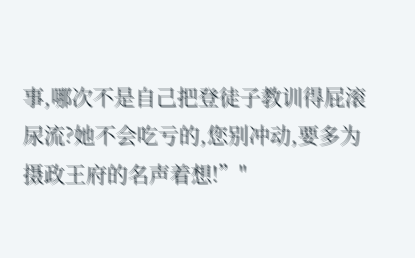事,哪次不是自己把登徒子教训得屁滚尿流?她不会吃亏的,您别冲动,要多为摄政王府的名声着想!”"